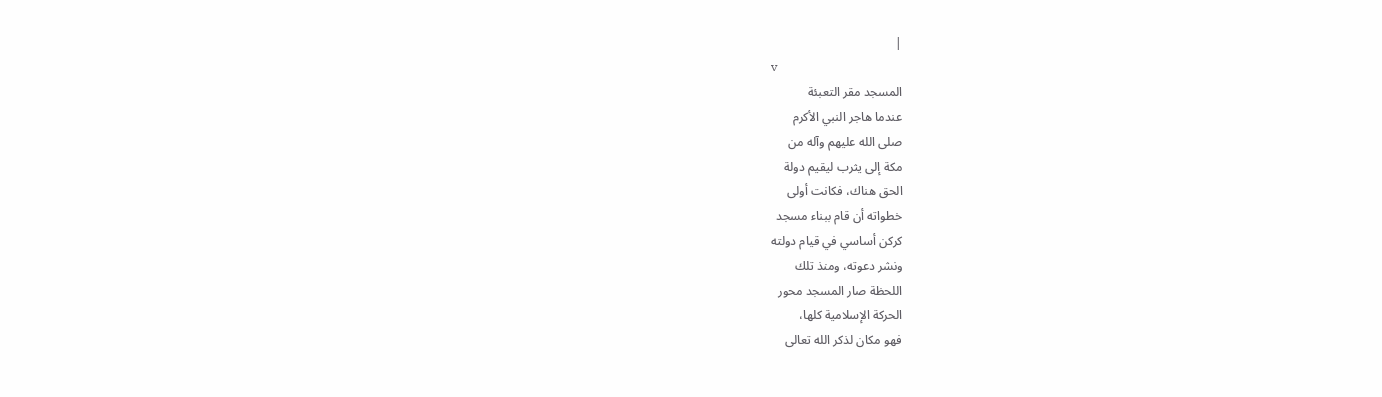|
v
المسجد مقر التعبئة
عندما هاجر النبي الأكرم
صلى الله عليهم وآله من
مكة إلى يثرب ليقيم دولة
الحق هناك، فكانت أولى
خطواته أن قام ببناء مسجد
كركن أساسي في قيام دولته
ونشر دعوته، ومنذ تلك
اللحظة صار المسجد محور
الحركة الإسلامية كلها،
فهو مكان لذكر الله تعالى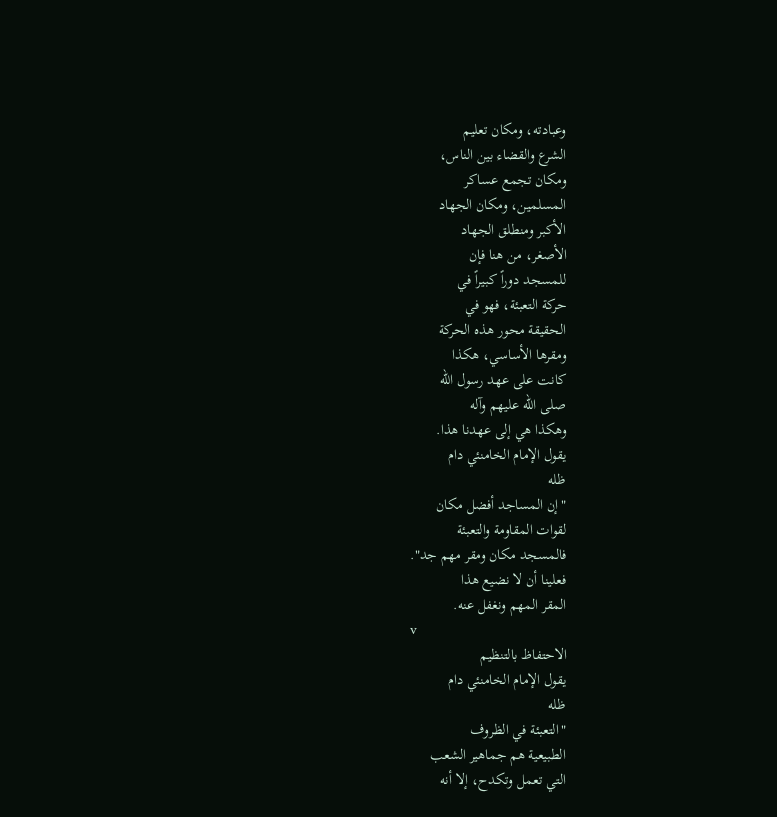وعبادته، ومكان تعليم
الشرع والقضاء بين الناس،
ومكان تجمع عساكر
المسلمين، ومكان الجهاد
الأكبر ومنطلق الجهاد
الأصغر، من هنا فإن
للمسجد دوراً كبيراً في
حركة التعبئة، فهو في
الحقيقة محور هذه الحركة
ومقرها الأساسي، هكذا
كانت على عهد رسول الله
صلى الله عليهم وآله
وهكذا هي إلى عهدنا هذا.
يقول الإمام الخامنئي دام
ظله
"إن المساجد أفضل مكان
لقوات المقاومة والتعبئة
فالمسجد مكان ومقر مهم جد".
فعلينا أن لا نضيع هذا
المقر المهم ونغفل عنه.
v
الاحتفاظ بالتنظيم
يقول الإمام الخامنئي دام
ظله
"التعبئة في الظروف
الطبيعية هم جماهير الشعب
التي تعمل وتكدح، إلا أنه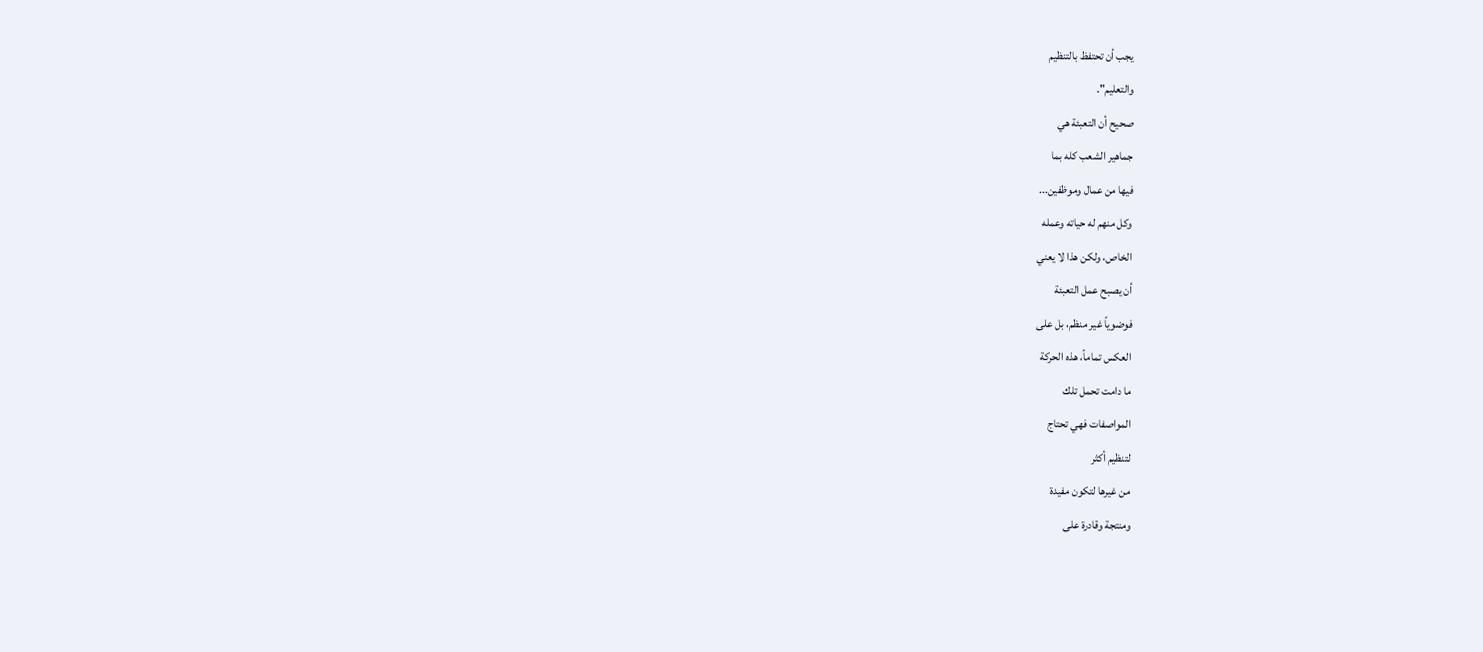يجب أن تحتفظ بالتنظيم
والتعليم".
صحيح أن التعبئة هي
جماهير الشعب كله بما
فيها من عمال وموظفين...
وكل منهم له حياته وعمله
الخاص، ولكن هذا لا يعني
أن يصبح عمل التعبئة
فوضوياً غير منظم، بل على
العكس تماماً، هذه الحركة
ما دامت تحمل تلك
المواصفات فهي تحتاج
لتنظيم أكثر
من غيرها لتكون مفيدة
ومنتجة وقادرة على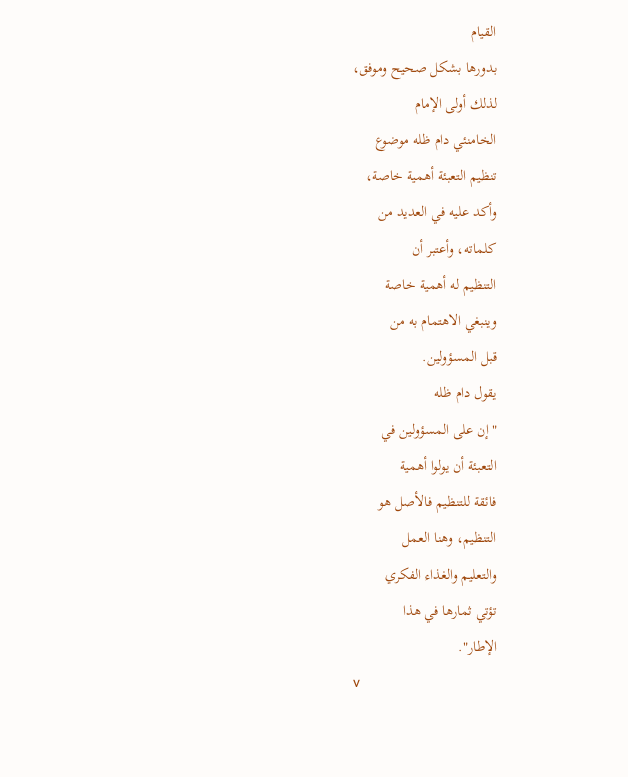القيام
بدورها بشكل صحيح وموفق،
لذلك أولى الإمام
الخامنئي دام ظله موضوع
تنظيم التعبئة أهمية خاصة،
وأكد عليه في العديد من
كلماته، وأعتبر أن
التنظيم له أهمية خاصة
وينبغي الاهتمام به من
قبل المسؤولين.
يقول دام ظله
"إن على المسؤولين في
التعبئة أن يولوا أهمية
فائقة للتنظيم فالأصل هو
التنظيم، وهنا العمل
والتعليم والغذاء الفكري
تؤتي ثمارها في هذا
الإطار".
v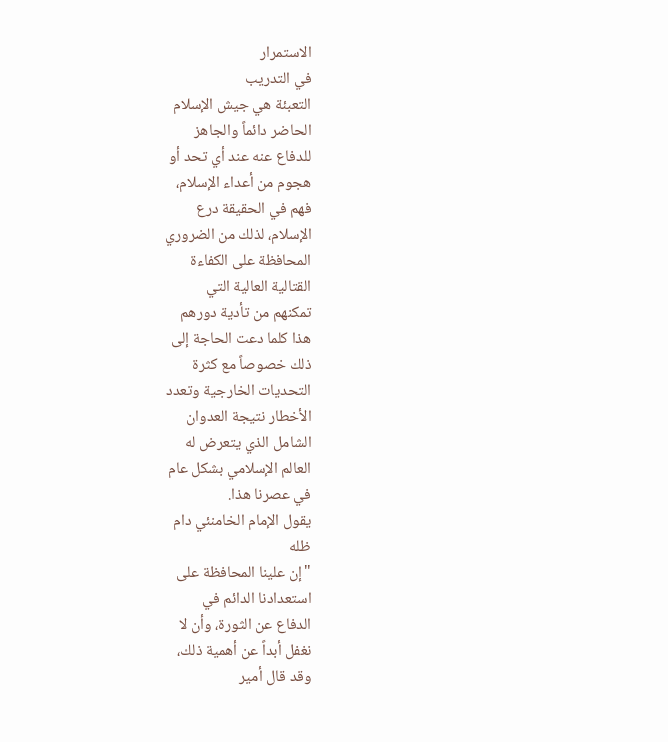الاستمرار
في التدريب
التعبئة هي جيش الإسلام
الحاضر دائماً والجاهز
للدفاع عنه عند أي تحد أو
هجوم من أعداء الإسلام،
فهم في الحقيقة درع
الإسلام، لذلك من الضروري
المحافظة على الكفاءة
القتالية العالية التي
تمكنهم من تأدية دورهم
هذا كلما دعت الحاجة إلى
ذلك خصوصاً مع كثرة
التحديات الخارجية وتعدد
الأخطار نتيجة العدوان
الشامل الذي يتعرض له
العالم الإسلامي بشكل عام
في عصرنا هذا.
يقول الإمام الخامنئي دام
ظله
"إن علينا المحافظة على
استعدادنا الدائم في
الدفاع عن الثورة، وأن لا
نغفل أبداً عن أهمية ذلك،
وقد قال أمير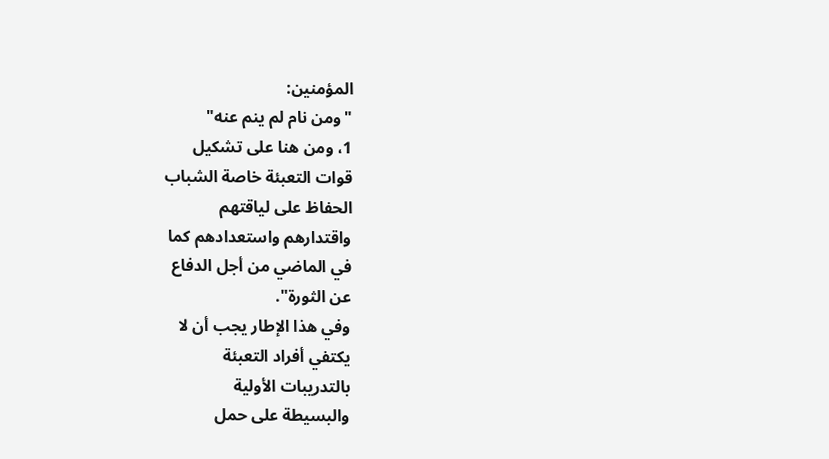المؤمنين:
"ومن نام لم ينم عنه"
1، ومن هنا على تشكيل
قوات التعبئة خاصة الشباب
الحفاظ على لياقتهم
واقتدارهم واستعدادهم كما
في الماضي من أجل الدفاع
عن الثورة".
وفي هذا الإطار يجب أن لا
يكتفي أفراد التعبئة
بالتدريبات الأولية
والبسيطة على حمل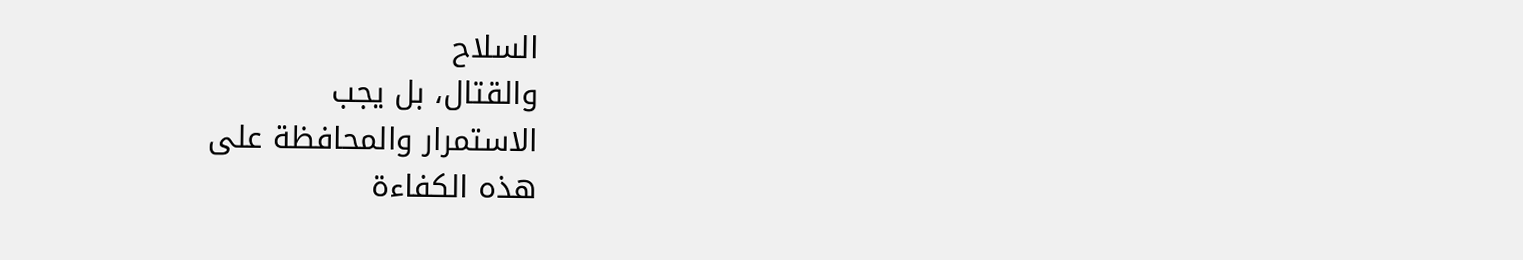السلاح
والقتال، بل يجب
الاستمرار والمحافظة على
هذه الكفاءة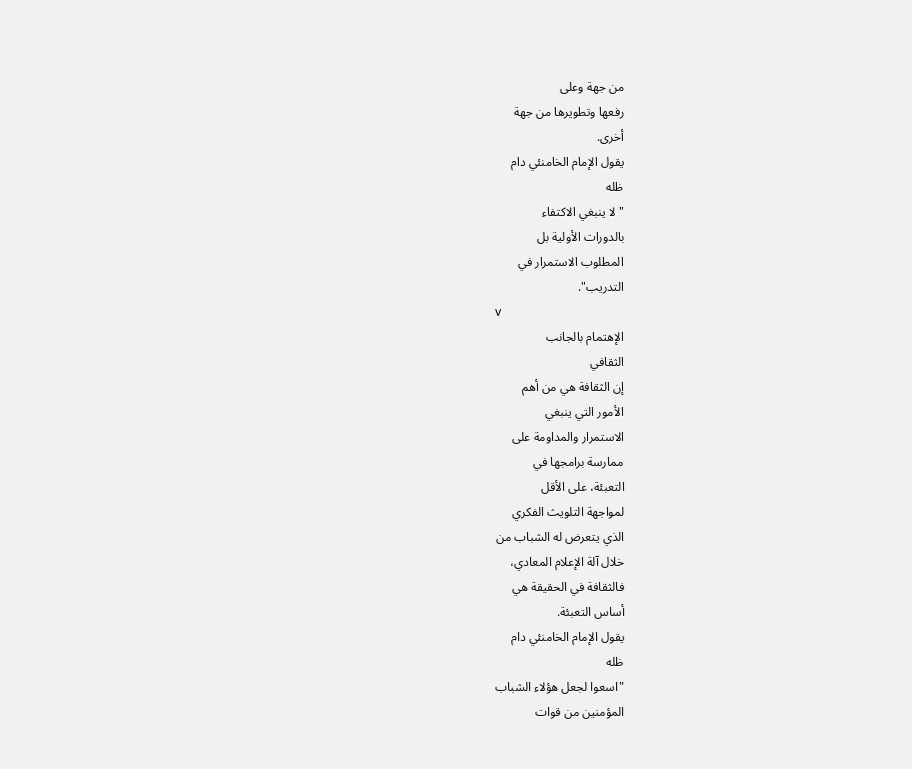من جهة وعلى
رفعها وتطويرها من جهة
أخرى.
يقول الإمام الخامنئي دام
ظله
"لا ينبغي الاكتفاء
بالدورات الأولية بل
المطلوب الاستمرار في
التدريب".
v
الإهتمام بالجانب
الثقافي
إن الثقافة هي من أهم
الأمور التي ينبغي
الاستمرار والمداومة على
ممارسة برامجها في
التعبئة، على الأقل
لمواجهة التلويث الفكري
الذي يتعرض له الشباب من
خلال آلة الإعلام المعادي،
فالثقافة في الحقيقة هي
أساس التعبئة.
يقول الإمام الخامنئي دام
ظله
"اسعوا لجعل هؤلاء الشباب
المؤمنين من قوات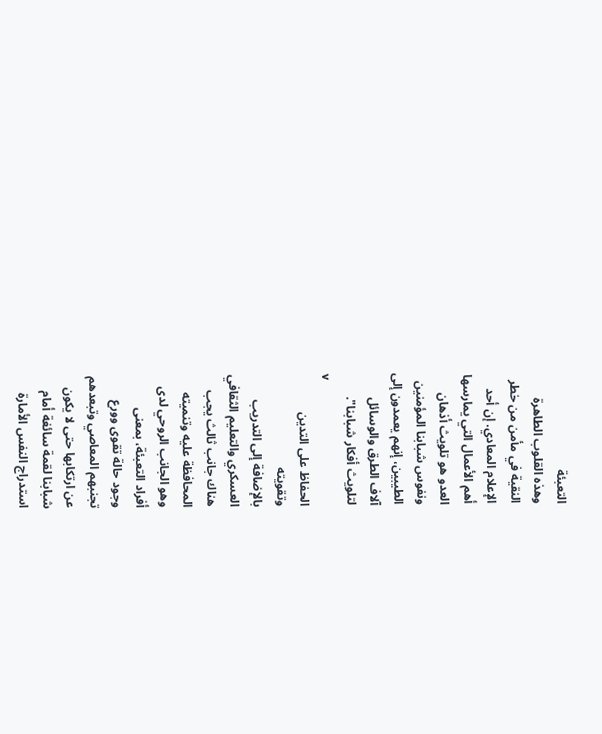التعبئة
وهذه القلوب الطاهرة
النقية في مأمن من خطر
الإعلام المعادي. إن أحد
أهم الأعمال التي يمارسها
العدو هو تلويث أذهان
ونفوس شبابنا المؤمنين
الطيبين، إنهم يعمدون إلى
آلاف الطرق والوسائل
لتلويث أفكار شبابنا".
v
الحفاظ على التدين
وتقويته
بالإضافة إلى التدريب
العسكري والتعليم الثقافي
هناك جانب ثالث يجب
المحافظة عليه وتنميته
وهو الجانب الروحي لدى
أفراد التعبئة، بمعنى
وجود حالة تقوى وورع
تجنبهم المعاصي وتبعدهم
عن ارتكابها حتى لا يكون
شبابنا لقمة سائغة أمام
استدراج النفس الأمارة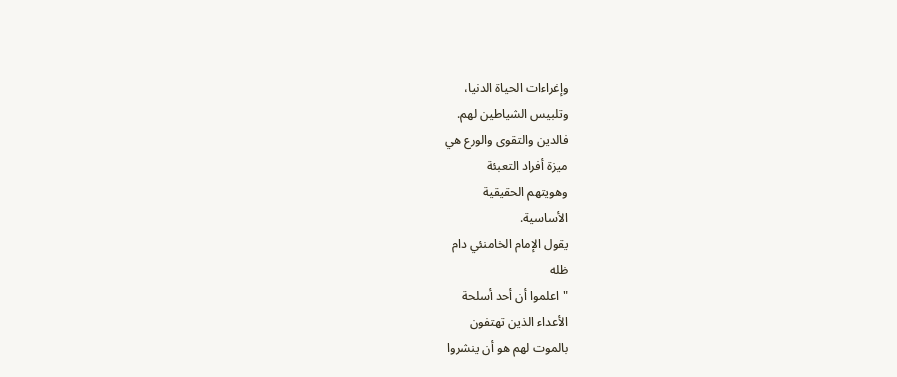وإغراءات الحياة الدنيا،
وتلبيس الشياطين لهم.
فالدين والتقوى والورع هي
ميزة أفراد التعبئة
وهويتهم الحقيقية
الأساسية.
يقول الإمام الخامنئي دام
ظله
"اعلموا أن أحد أسلحة
الأعداء الذين تهتفون
بالموت لهم هو أن ينشروا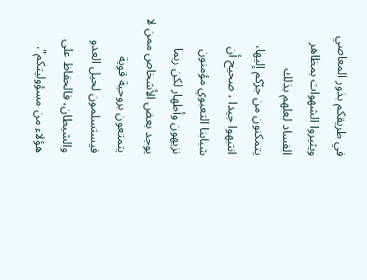في طريقكم بذور المعاصي
ويثيروا الشهوات بمظاهر
الفساد لعلهم بذلك
يتمكنون من جرّكم إليها،
انتبهوا جيدا ، صحيح أن
شبابنا التعبوي مؤمنون
نزيهون وأطهار لكن ربما
يوجد بعض الأشخاص ممن لا
يتمتعون بروحية قوية
فيستسلمون لحيل العدو
والشيطان، فالحفاظ على
هؤلاء من مسؤوليتكم".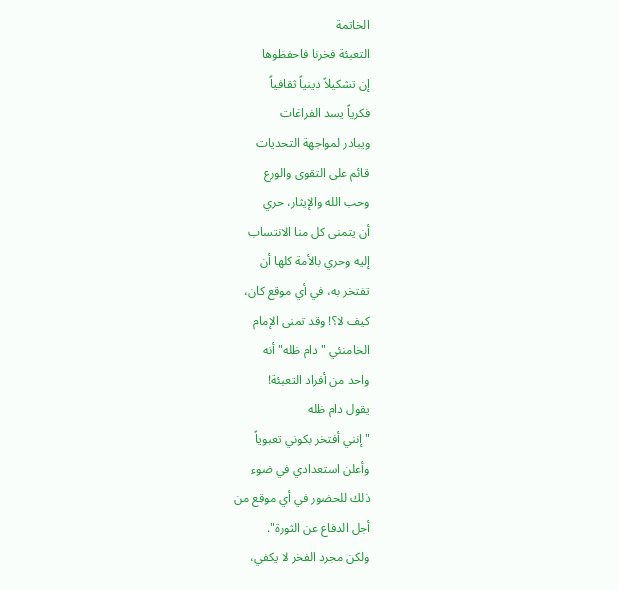الخاتمة
التعبئة فخرنا فاحفظوها
إن تشكيلاً دينياً ثقافياً
فكرياً يسد الفراغات
ويبادر لمواجهة التحديات
قائم على التقوى والورع
وحب الله والإيثار، حري
أن يتمنى كل منا الانتساب
إليه وحري بالأمة كلها أن
تفتخر به، في أي موقع كان،
كيف لا؟! وقد تمنى الإمام
الخامنئي "دام ظله" أنه
واحد من أفراد التعبئة!
يقول دام ظله
"إنني أفتخر بكوني تعبوياً
وأعلن استعدادي في ضوء
ذلك للحضور في أي موقع من
أجل الدفاع عن الثورة".
ولكن مجرد الفخر لا يكفي،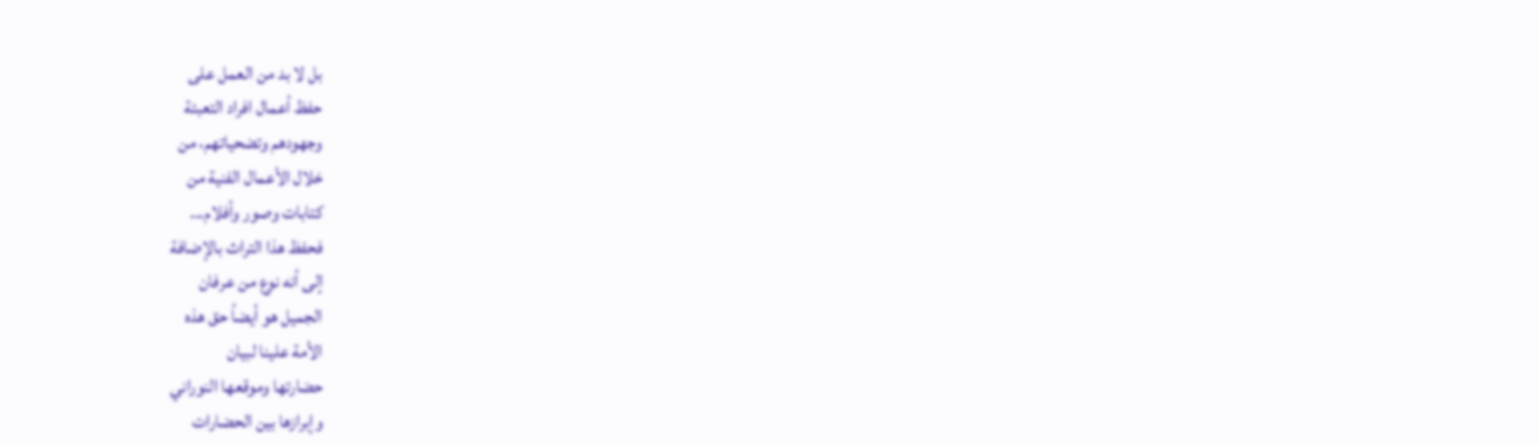بل لا بد من العمل على
حفظ أعمال افراد التعبئة
وجهودهم وتضحياتهم، من
خلال الأعمال الفنية من
كتابات وصور وأفلام...
فحفظ هذا التراث بالإضافة
إلى أنه نوع من عرفان
الجميل هو أيضاً حق هذه
الأمة علينا لبيان
حضارتها وموقعها النوراني
وإبرازها بين الحضارات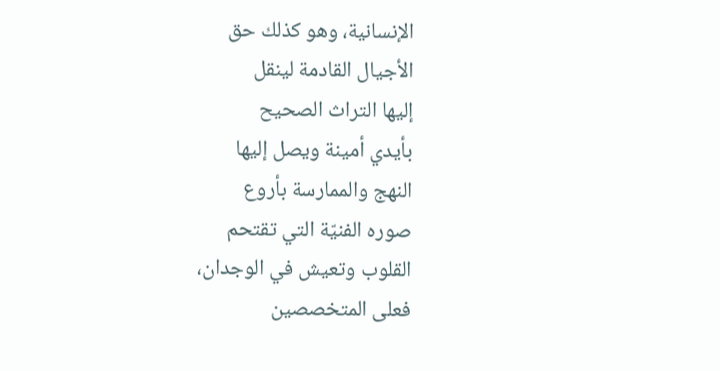الإنسانية، وهو كذلك حق
الأجيال القادمة لينقل
إليها التراث الصحيح
بأيدي أمينة ويصل إليها
النهج والممارسة بأروع
صوره الفنيّة التي تقتحم
القلوب وتعيش في الوجدان،
فعلى المتخصصين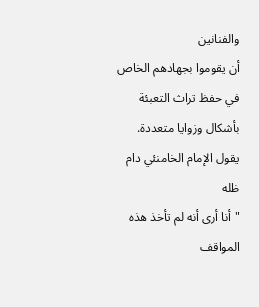والفنانين
أن يقوموا بجهادهم الخاص
في حفظ تراث التعبئة
بأشكال وزوايا متعددة.
يقول الإمام الخامنئي دام
ظله
"أنا أرى أنه لم تأخذ هذه
المواقف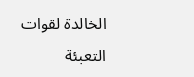الخالدة لقوات
التعبئة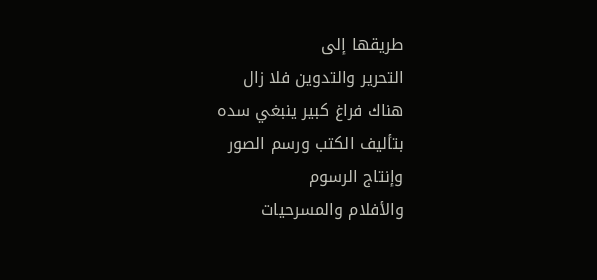طريقها إلى
التحرير والتدوين فلا زال
هناك فراغ كبير ينبغي سده
بتأليف الكتب ورسم الصور
وإنتاج الرسوم
والأفلام والمسرحيات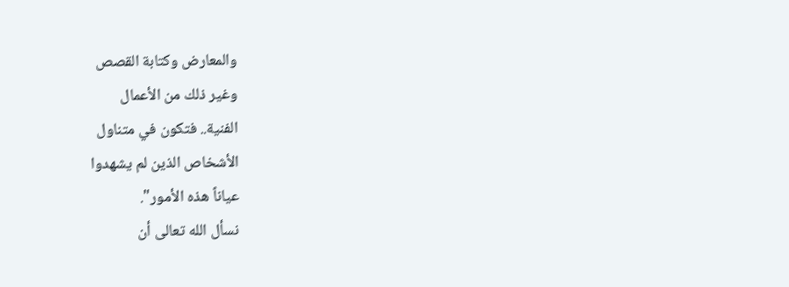والمعارض وكتابة القصص
وغير ذلك من الأعمال
الفنية.. فتكون في متناول
الأشخاص الذين لم يشهدوا
عياناً هذه الأمور".
نسأل الله تعالى أن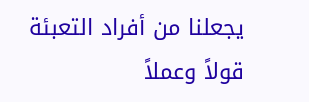يجعلنا من أفراد التعبئة
قولاً وعملاً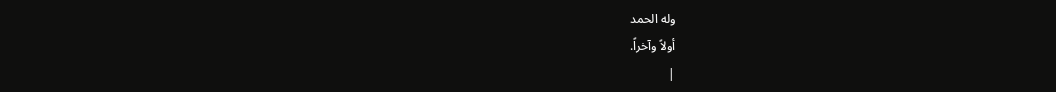وله الحمد
أولاً وآخراً.
|